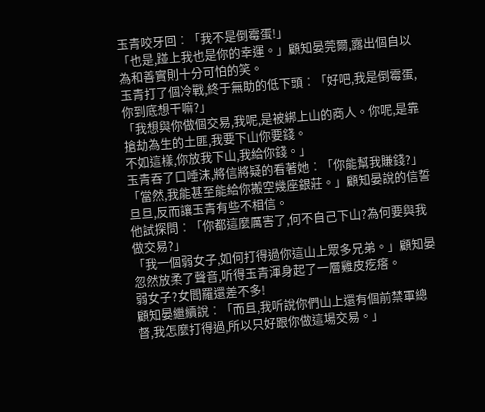玉青咬牙回︰「我不是倒霉蛋!」
「也是,踫上我也是你的幸運。」顧知晏莞爾,露出個自以為和善實則十分可怕的笑。
玉青打了個冷戰,終于無助的低下頭︰「好吧,我是倒霉蛋,你到底想干嘛?」
「我想與你做個交易,我呢,是被綁上山的商人。你呢,是靠搶劫為生的土匪,我要下山你要錢。
不如這樣,你放我下山,我給你錢。」
玉青吞了口唾沫,將信將疑的看著她︰「你能幫我賺錢?」
「當然,我能甚至能給你搬空幾座銀莊。」顧知晏說的信誓旦旦,反而讓玉青有些不相信。
他試探問︰「你都這麼厲害了,何不自己下山?為何要與我做交易?」
「我一個弱女子,如何打得過你這山上眾多兄弟。」顧知晏忽然放柔了聲音,听得玉青渾身起了一層雞皮疙瘩。
弱女子?女閻羅還差不多!
顧知晏繼續說︰「而且,我听說你們山上還有個前禁軍總督,我怎麼打得過,所以只好跟你做這場交易。」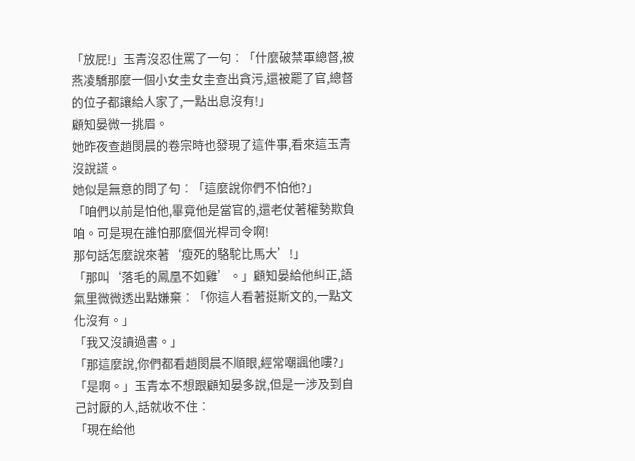「放屁!」玉青沒忍住罵了一句︰「什麼破禁軍總督,被燕凌驕那麼一個小女圭女圭查出貪污,還被罷了官,總督的位子都讓給人家了,一點出息沒有!」
顧知晏微一挑眉。
她昨夜查趙閔晨的卷宗時也發現了這件事,看來這玉青沒說謊。
她似是無意的問了句︰「這麼說你們不怕他?」
「咱們以前是怕他,畢竟他是當官的,還老仗著權勢欺負咱。可是現在誰怕那麼個光桿司令啊!
那句話怎麼說來著‘瘦死的駱駝比馬大’!」
「那叫‘落毛的鳳凰不如雞’。」顧知晏給他糾正,語氣里微微透出點嫌棄︰「你這人看著挺斯文的,一點文化沒有。」
「我又沒讀過書。」
「那這麼說,你們都看趙閔晨不順眼,經常嘲諷他嘍?」
「是啊。」玉青本不想跟顧知晏多說,但是一涉及到自己討厭的人,話就收不住︰
「現在給他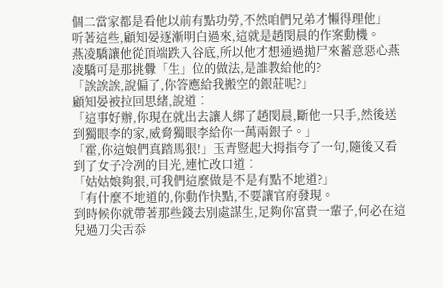個二當家都是看他以前有點功勞,不然咱們兄弟才懶得理他」
听著這些,顧知晏逐漸明白過來,這就是趙閔晨的作案動機。
燕凌驕讓他從頂端跌入谷底,所以他才想通過拋尸來蓄意惡心燕凌驕可是那挑釁「生」位的做法,是誰教給他的?
「誒誒誒,說偏了,你答應給我搬空的銀莊呢?」
顧知晏被拉回思緒,說道︰
「這事好辦,你現在就出去讓人綁了趙閔晨,斷他一只手,然後送到獨眼李的家,威脅獨眼李給你一萬兩銀子。」
「霍,你這娘們真踏馬狠!」玉青豎起大拇指夸了一句,隨後又看到了女子冷冽的目光,連忙改口道︰
「姑姑娘夠狠,可我們這麼做是不是有點不地道?」
「有什麼不地道的,你動作快點,不要讓官府發現。
到時候你就帶著那些錢去別處謀生,足夠你富貴一輩子,何必在這兒過刀尖舌忝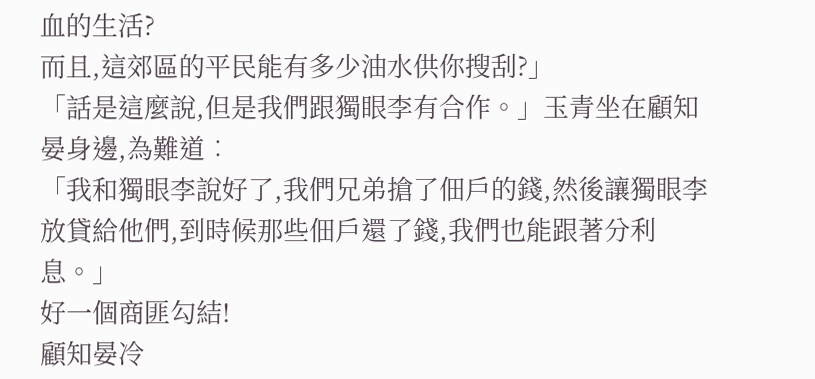血的生活?
而且,這郊區的平民能有多少油水供你搜刮?」
「話是這麼說,但是我們跟獨眼李有合作。」玉青坐在顧知晏身邊,為難道︰
「我和獨眼李說好了,我們兄弟搶了佃戶的錢,然後讓獨眼李放貸給他們,到時候那些佃戶還了錢,我們也能跟著分利息。」
好一個商匪勾結!
顧知晏冷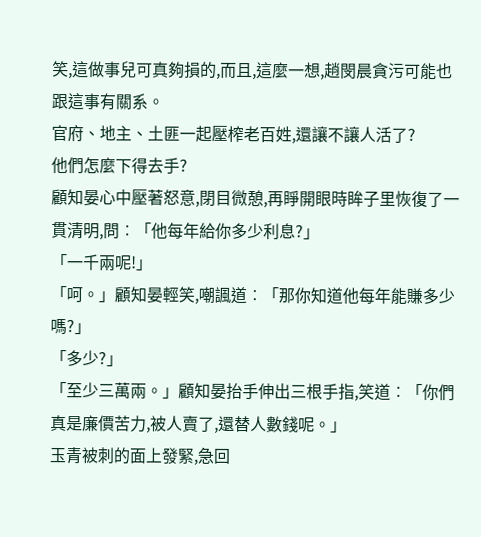笑,這做事兒可真夠損的,而且,這麼一想,趙閔晨貪污可能也跟這事有關系。
官府、地主、土匪一起壓榨老百姓,還讓不讓人活了?
他們怎麼下得去手?
顧知晏心中壓著怒意,閉目微憩,再睜開眼時眸子里恢復了一貫清明,問︰「他每年給你多少利息?」
「一千兩呢!」
「呵。」顧知晏輕笑,嘲諷道︰「那你知道他每年能賺多少嗎?」
「多少?」
「至少三萬兩。」顧知晏抬手伸出三根手指,笑道︰「你們真是廉價苦力,被人賣了,還替人數錢呢。」
玉青被刺的面上發緊,急回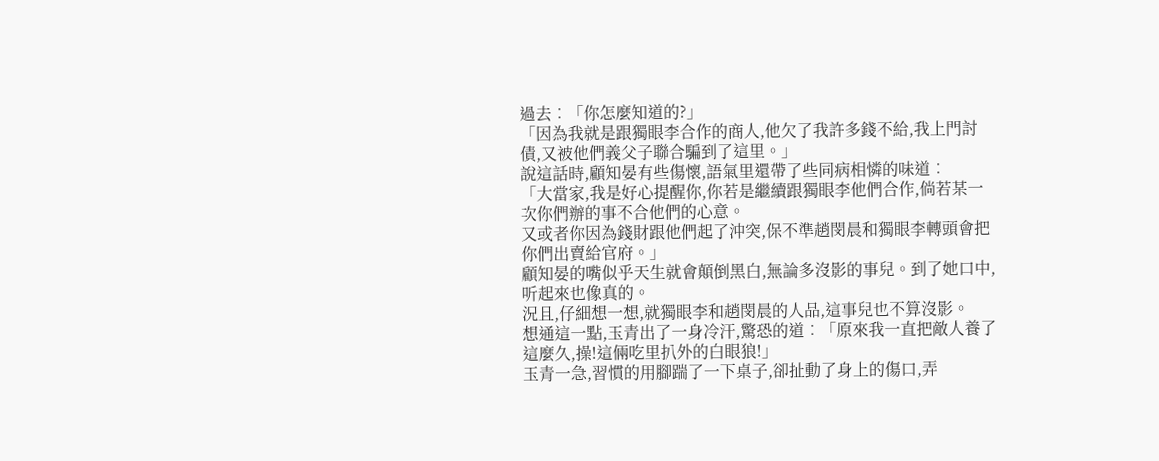過去︰「你怎麼知道的?」
「因為我就是跟獨眼李合作的商人,他欠了我許多錢不給,我上門討債,又被他們義父子聯合騙到了這里。」
說這話時,顧知晏有些傷懷,語氣里還帶了些同病相憐的味道︰
「大當家,我是好心提醒你,你若是繼續跟獨眼李他們合作,倘若某一次你們辦的事不合他們的心意。
又或者你因為錢財跟他們起了沖突,保不準趙閔晨和獨眼李轉頭會把你們出賣給官府。」
顧知晏的嘴似乎天生就會顛倒黑白,無論多沒影的事兒。到了她口中,听起來也像真的。
況且,仔細想一想,就獨眼李和趙閔晨的人品,這事兒也不算沒影。
想通這一點,玉青出了一身冷汗,驚恐的道︰「原來我一直把敵人養了這麼久,操!這倆吃里扒外的白眼狼!」
玉青一急,習慣的用腳踹了一下桌子,卻扯動了身上的傷口,弄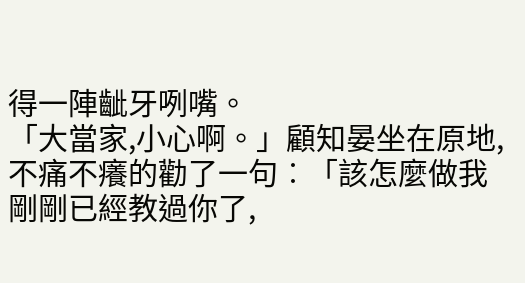得一陣齜牙咧嘴。
「大當家,小心啊。」顧知晏坐在原地,不痛不癢的勸了一句︰「該怎麼做我剛剛已經教過你了,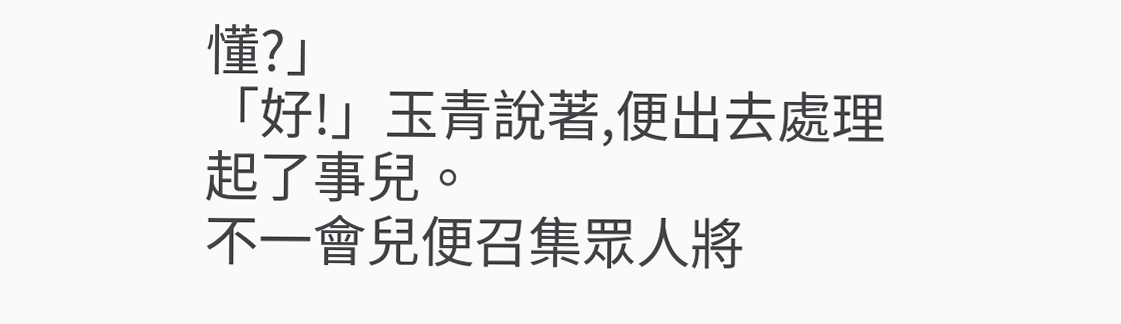懂?」
「好!」玉青說著,便出去處理起了事兒。
不一會兒便召集眾人將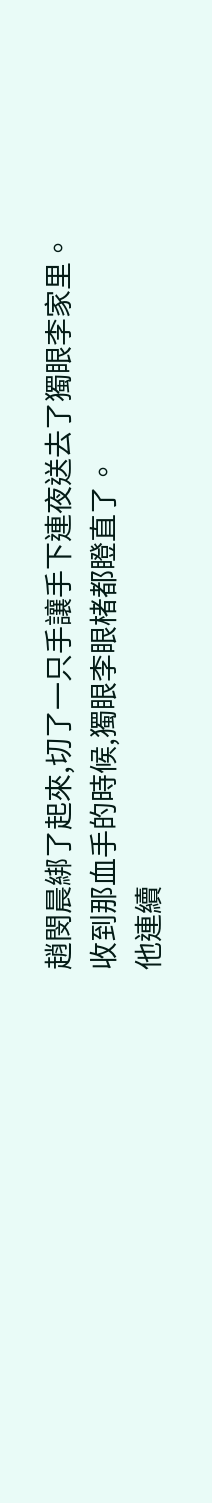趙閔晨綁了起來,切了一只手讓手下連夜送去了獨眼李家里。
收到那血手的時候,獨眼李眼楮都瞪直了。
他連續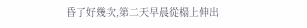昏了好幾次,第二天早晨從榻上伸出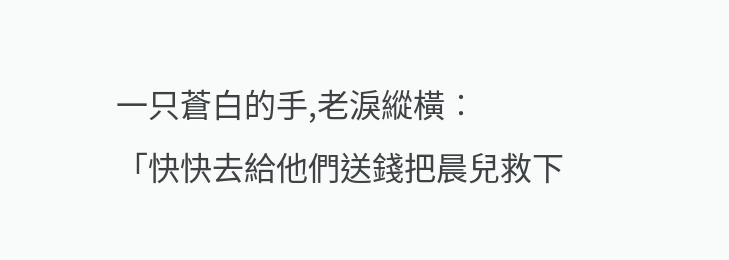一只蒼白的手,老淚縱橫︰
「快快去給他們送錢把晨兒救下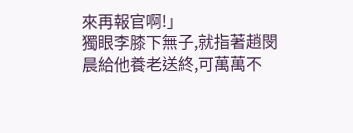來再報官啊!」
獨眼李膝下無子,就指著趙閔晨給他養老送終,可萬萬不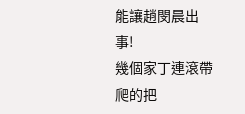能讓趙閔晨出事!
幾個家丁連滾帶爬的把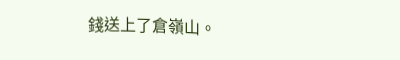錢送上了倉嶺山。